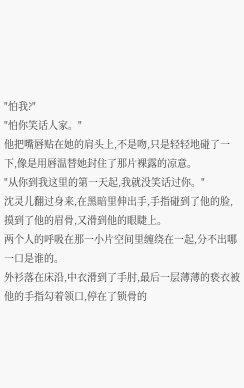"怕我?"
"怕你笑话人家。"
他把嘴唇贴在她的肩头上,不是吻,只是轻轻地碰了一下,像是用唇温替她封住了那片裸露的凉意。
"从你到我这里的第一天起,我就没笑话过你。"
沈灵儿翻过身来,在黑暗里伸出手,手指碰到了他的脸,摸到了他的眉骨,又滑到他的眼睫上。
两个人的呼吸在那一小片空间里缠绕在一起,分不出哪一口是谁的。
外衫落在床沿,中衣滑到了手肘,最后一层薄薄的亵衣被他的手指勾着领口,停在了锁骨的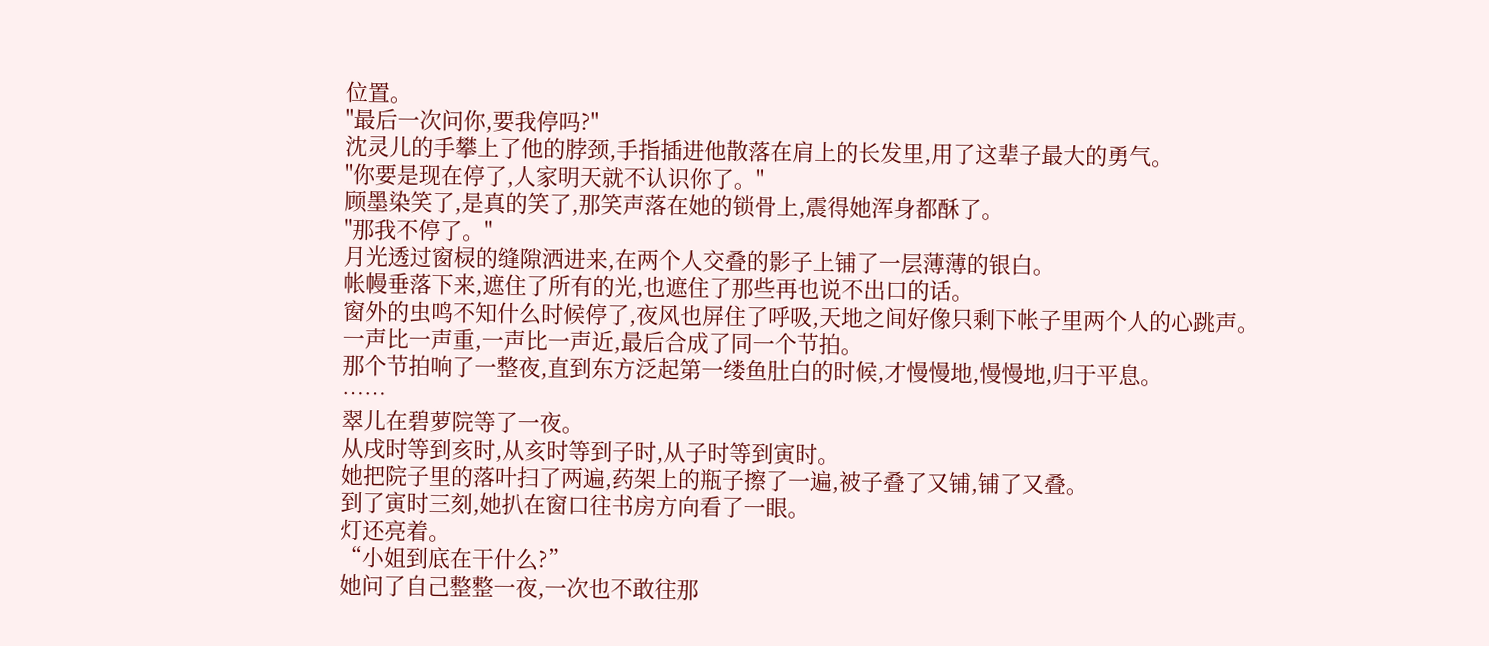位置。
"最后一次问你,要我停吗?"
沈灵儿的手攀上了他的脖颈,手指插进他散落在肩上的长发里,用了这辈子最大的勇气。
"你要是现在停了,人家明天就不认识你了。"
顾墨染笑了,是真的笑了,那笑声落在她的锁骨上,震得她浑身都酥了。
"那我不停了。"
月光透过窗棂的缝隙洒进来,在两个人交叠的影子上铺了一层薄薄的银白。
帐幔垂落下来,遮住了所有的光,也遮住了那些再也说不出口的话。
窗外的虫鸣不知什么时候停了,夜风也屏住了呼吸,天地之间好像只剩下帐子里两个人的心跳声。
一声比一声重,一声比一声近,最后合成了同一个节拍。
那个节拍响了一整夜,直到东方泛起第一缕鱼肚白的时候,才慢慢地,慢慢地,归于平息。
……
翠儿在碧萝院等了一夜。
从戌时等到亥时,从亥时等到子时,从子时等到寅时。
她把院子里的落叶扫了两遍,药架上的瓶子擦了一遍,被子叠了又铺,铺了又叠。
到了寅时三刻,她扒在窗口往书房方向看了一眼。
灯还亮着。
“小姐到底在干什么?”
她问了自己整整一夜,一次也不敢往那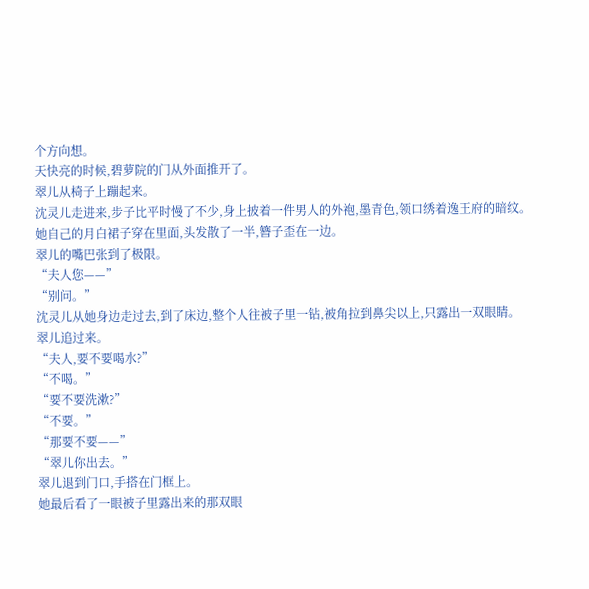个方向想。
天快亮的时候,碧萝院的门从外面推开了。
翠儿从椅子上蹦起来。
沈灵儿走进来,步子比平时慢了不少,身上披着一件男人的外袍,墨青色,领口绣着逸王府的暗纹。
她自己的月白裙子穿在里面,头发散了一半,簪子歪在一边。
翠儿的嘴巴张到了极限。
“夫人您——”
“别问。”
沈灵儿从她身边走过去,到了床边,整个人往被子里一钻,被角拉到鼻尖以上,只露出一双眼睛。
翠儿追过来。
“夫人,要不要喝水?”
“不喝。”
“要不要洗漱?”
“不要。”
“那要不要——”
“翠儿你出去。”
翠儿退到门口,手搭在门框上。
她最后看了一眼被子里露出来的那双眼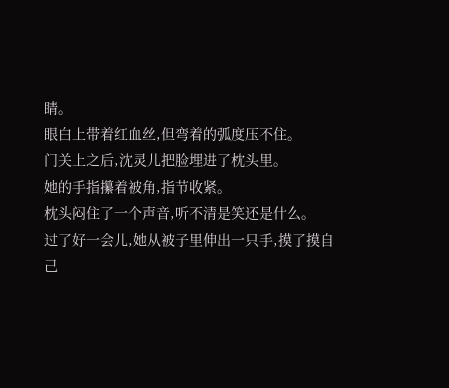睛。
眼白上带着红血丝,但弯着的弧度压不住。
门关上之后,沈灵儿把脸埋进了枕头里。
她的手指攥着被角,指节收紧。
枕头闷住了一个声音,听不清是笑还是什么。
过了好一会儿,她从被子里伸出一只手,摸了摸自己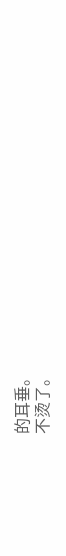的耳垂。
不烫了。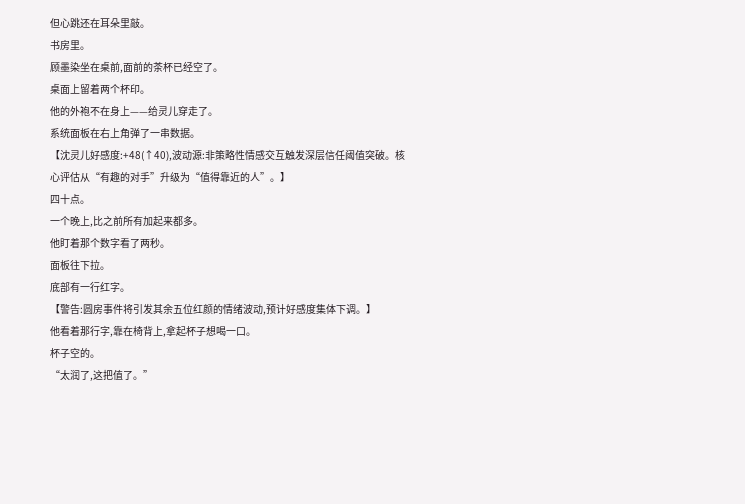但心跳还在耳朵里敲。
书房里。
顾墨染坐在桌前,面前的茶杯已经空了。
桌面上留着两个杯印。
他的外袍不在身上——给灵儿穿走了。
系统面板在右上角弹了一串数据。
【沈灵儿好感度:+48(↑40),波动源:非策略性情感交互触发深层信任阈值突破。核心评估从“有趣的对手”升级为“值得靠近的人”。】
四十点。
一个晚上,比之前所有加起来都多。
他盯着那个数字看了两秒。
面板往下拉。
底部有一行红字。
【警告:圆房事件将引发其余五位红颜的情绪波动,预计好感度集体下调。】
他看着那行字,靠在椅背上,拿起杯子想喝一口。
杯子空的。
“太润了,这把值了。”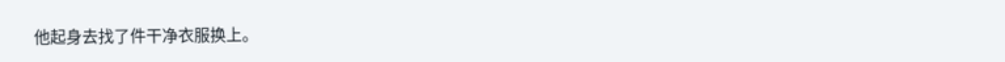他起身去找了件干净衣服换上。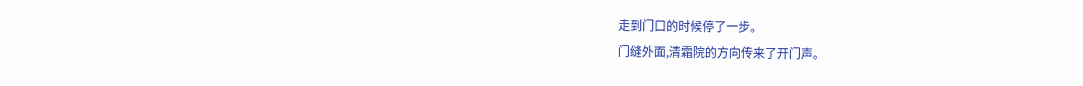走到门口的时候停了一步。
门缝外面,清霜院的方向传来了开门声。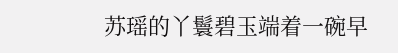苏瑶的丫鬟碧玉端着一碗早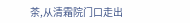茶,从清霜院门口走出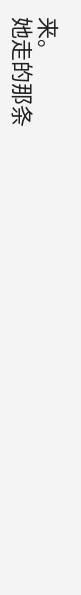来。
她走的那条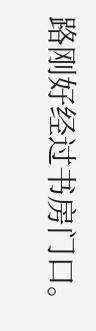路刚好经过书房门口。